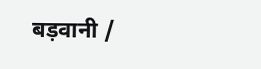बड़वानी /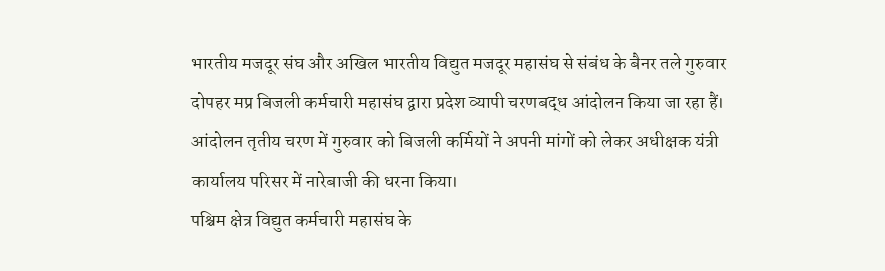भारतीय मजदूर संघ और अखिल भारतीय विद्युत मजदूर महासंघ से संबंध के बैनर तले गुरुवार दोपहर मप्र बिजली कर्मचारी महासंघ द्वारा प्रदेश व्यापी चरणबद्ध आंदोलन किया जा रहा हैं। आंदोलन तृतीय चरण में गुरुवार को बिजली कर्मियों ने अपनी मांगों को लेकर अधीक्षक यंत्री कार्यालय परिसर में नारेबाजी की धरना किया।
पश्चिम क्षेत्र विद्युत कर्मचारी महासंघ के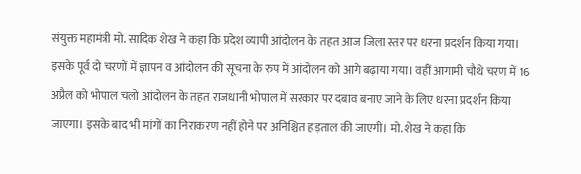संयुक्त महामंत्री मो. सादिक शेख ने कहा कि प्रदेश व्यापी आंदोलन के तहत आज जिला स्तर पर धरना प्रदर्शन किया गया। इसके पूर्व दो चरणों में ज्ञापन व आंदोलन की सूचना के रुप में आंदोलन को आगे बढ़ाया गया। वहीं आगामी चौथे चरण में 16 अप्रैल को भोपाल चलो आंदोलन के तहत राजधानी भोपाल में सरकार पर दबाव बनाए जाने के लिए धरना प्रदर्शन किया जाएगा। इसके बाद भी मांगों का निराकरण नहीं होने पर अनिश्चित हड़ताल की जाएगी। मो. शेख ने कहा कि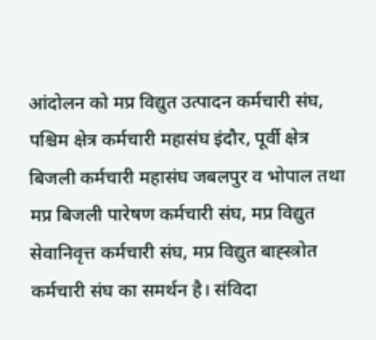आंदोलन को मप्र विद्युत उत्पादन कर्मचारी संघ, पश्चिम क्षेत्र कर्मचारी महासंघ इंदौर, पूर्वी क्षेत्र बिजली कर्मचारी महासंघ जबलपुर व भोपाल तथा मप्र बिजली पारेषण कर्मचारी संघ, मप्र विद्युत सेवानिवृत्त कर्मचारी संघ, मप्र विद्युत बाह्स्त्रोत कर्मचारी संघ का समर्थन है। संविदा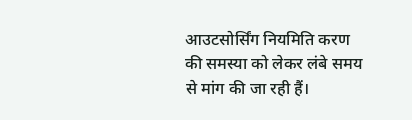आउटसोर्सिंग नियमिति करण की समस्या को लेकर लंबे समय से मांग की जा रही हैं।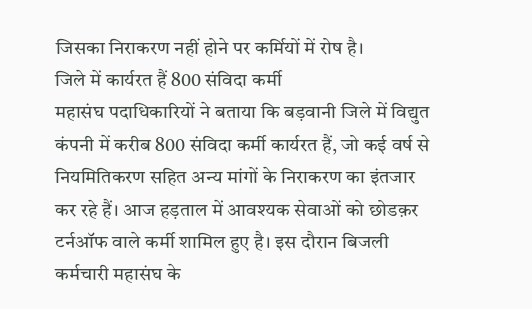जिसका निराकरण नहीं होने पर कर्मियों में रोष है।
जिले में कार्यरत हैं 800 संविदा कर्मी
महासंघ पदाधिकारियों ने बताया कि बड़वानी जिले में विद्युत कंपनी में करीब 800 संविदा कर्मी कार्यरत हैं, जो कई वर्ष से नियमितिकरण सहित अन्य मांगों के निराकरण का इंतजार कर रहे हैं। आज हड़ताल में आवश्यक सेवाओं को छोडक़र टर्नऑफ वाले कर्मी शामिल हुए है। इस दौरान बिजली कर्मचारी महासंघ के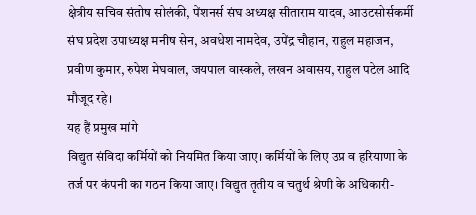क्षेत्रीय सचिव संतोष सोलंकी, पेंशनर्स संघ अध्यक्ष सीताराम यादव, आउटसोर्सकर्मी संघ प्रदेश उपाध्यक्ष मनीष सेन, अवधेश नामदेव, उपेंद्र चौहान, राहुल महाजन, प्रवीण कुमार, रुपेश मेघवाल, जयपाल वास्कले, लखन अवासय, राहुल पटेल आदि मौजूद रहे।
यह हैं प्रमुख मांगे
विद्युत संविदा कर्मियों को नियमित किया जाए। कर्मियों के लिए उप्र व हरियाणा के तर्ज पर कंपनी का गठन किया जाए। विद्युत तृतीय व चतुर्थ श्रेणी के अधिकारी-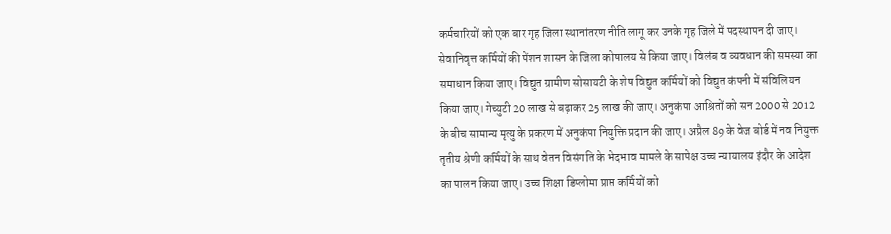कर्मचारियों को एक बार गृह जिला स्थानांतरण नीति लागू कर उनके गृह जिले में पदस्थापन दी जाए। सेवानिवृत्त कर्मियों की पेंशन शासन के जिला कोषालय से किया जाए। विलंब व व्यवधान की समस्या का समाधान किया जाए। विद्युत ग्रामीण सोसायटी के शेष विद्युत कर्मियों को विद्युत कंपनी में संविलियन किया जाए। गेच्युटी 20 लाख से बढ़ाकर 25 लाख की जाए। अनुकंपा आश्रितों को सन 2000 से 2012 के बीच सामान्य मृत्यु के प्रकरण में अनुकंपा नियुक्ति प्रदान की जाए। अप्रैल 89 के वेज बोर्ड में नव नियुक्त तृतीय श्रेणी कर्मियों के साथ वेतन विसंगति के भेदभाव मामले के सापेक्ष उच्च न्यायालय इंदौर के आदेश का पालन किया जाए। उच्च शिक्षा डिप्लोमा प्राप्त कर्मियों को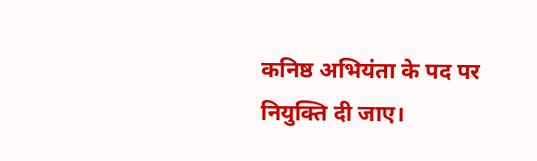कनिष्ठ अभियंता के पद पर नियुक्ति दी जाए।